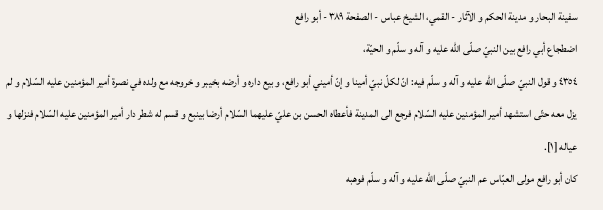سفینة البحار و مدینة الحکم و الآثار - القمي، الشيخ عباس - الصفحة ٣٨٩ - أبو رافع
اضطجاع أبي رافع بين النبيّ صلّى اللّه عليه و آله و سلّم و الحيّة،
٤٣٥٤ و قول النبيّ صلّى اللّه عليه و آله و سلّم فيه: انّ لكلّ نبيّ أمينا و إنّ أميني أبو رافع، و بيع داره و أرضه بخيبر و خروجه مع ولده في نصرة أمير المؤمنين عليه السّلام و لم يزل معه حتّى استشهد أمير المؤمنين عليه السّلام فرجع الى المدينة فأعطاه الحسن بن عليّ عليهما السّلام أرضا بينبع و قسم له شطر دار أمير المؤمنين عليه السّلام فنزلها و عياله [١].
كان أبو رافع مولى العبّاس عم النبيّ صلّى اللّه عليه و آله و سلّم فوهبه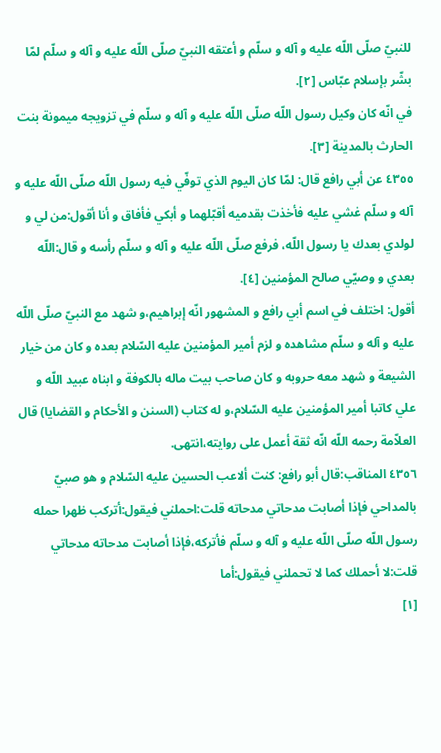للنبيّ صلّى اللّه عليه و آله و سلّم و أعتقه النبيّ صلّى اللّه عليه و آله و سلّم لمّا بشّر بإسلام عبّاس [٢].
في انّه كان وكيل رسول اللّه صلّى اللّه عليه و آله و سلّم في تزويجه ميمونة بنت الحارث بالمدينة [٣].
٤٣٥٥ عن أبي رافع قال: لمّا كان اليوم الذي توفّي فيه رسول اللّه صلّى اللّه عليه و آله و سلّم غشي عليه فأخذت بقدميه أقبّلهما و أبكي فأفاق و أنا أقول:من لي و لولدي بعدك يا رسول اللّه، فرفع صلّى اللّه عليه و آله و سلّم رأسه و قال:اللّه بعدي و وصيّي صالح المؤمنين [٤].
أقول: اختلف في اسم أبي رافع و المشهور انّه إبراهيم،و شهد مع النبيّ صلّى اللّه عليه و آله و سلّم مشاهده و لزم أمير المؤمنين عليه السّلام بعده و كان من خيار الشيعة و شهد معه حروبه و كان صاحب بيت ماله بالكوفة و ابناه عبيد اللّه و علي كاتبا أمير المؤمنين عليه السّلام،و له كتاب (السنن و الأحكام و القضايا) قال العلاّمة رحمه اللّه انّه ثقة أعمل على روايته،انتهى.
٤٣٥٦ المناقب:قال أبو رافع: كنت ألاعب الحسين عليه السّلام و هو صبيّ بالمداحي فإذا أصابت مدحاتي مدحاته قلت:احملني فيقول:أتركب ظهرا حمله رسول اللّه صلّى اللّه عليه و آله و سلّم فأتركه،فإذا أصابت مدحاته مدحاتي قلت:لا أحملك كما لا تحملني فيقول:أما
[١]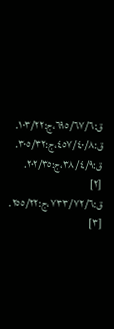ق:٦٩٥/٦٧/٦،ج:١٠٣/٢٢. ق:٤٥٧/٤٠/٨،ج:٣٠٥/٣٢. ق:٣٨/٤/٩،ج:٢٠٢/٣٥.
[٢] ق:٧٣٣/٧٢/٦،ج:٢٥٥/٢٢.
[٣]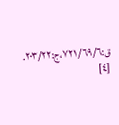ق:٧٢١/٦٩/٦،ج:٢٠٣/٢٢.
[٤]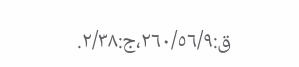ق:٢٦٠/٥٦/٩،ج:٢/٣٨.